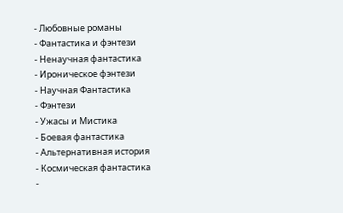- Любовные романы
- Фантастика и фэнтези
- Ненаучная фантастика
- Ироническое фэнтези
- Научная Фантастика
- Фэнтези
- Ужасы и Мистика
- Боевая фантастика
- Альтернативная история
- Космическая фантастика
-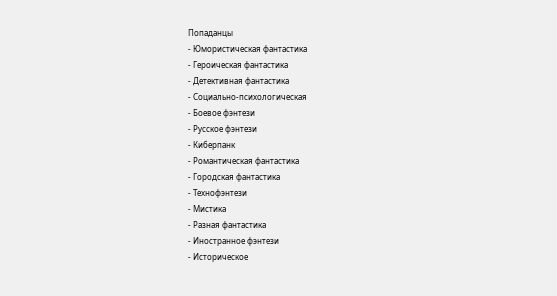Попаданцы
- Юмористическая фантастика
- Героическая фантастика
- Детективная фантастика
- Социально-психологическая
- Боевое фэнтези
- Русское фэнтези
- Киберпанк
- Романтическая фантастика
- Городская фантастика
- Технофэнтези
- Мистика
- Разная фантастика
- Иностранное фэнтези
- Историческое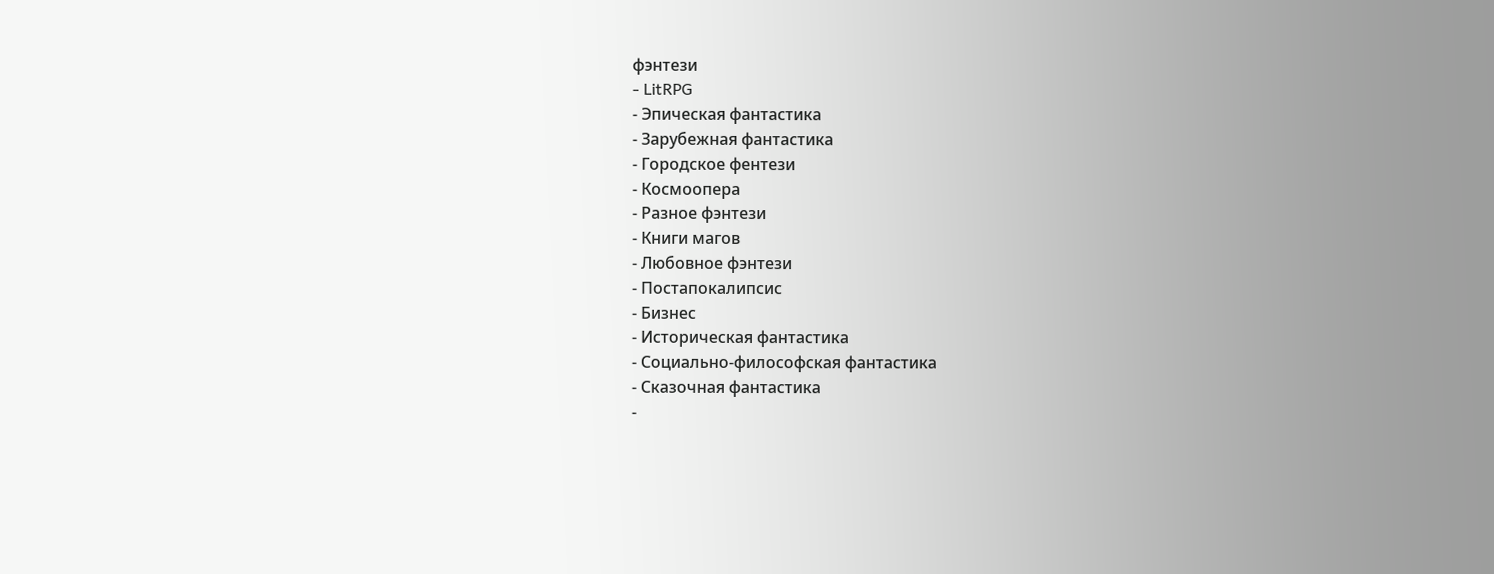фэнтези
- LitRPG
- Эпическая фантастика
- Зарубежная фантастика
- Городское фентези
- Космоопера
- Разное фэнтези
- Книги магов
- Любовное фэнтези
- Постапокалипсис
- Бизнес
- Историческая фантастика
- Социально-философская фантастика
- Сказочная фантастика
-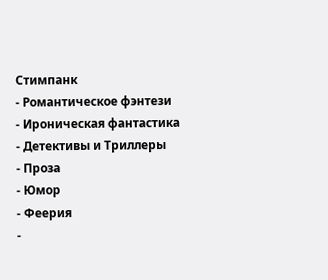Стимпанк
- Романтическое фэнтези
- Ироническая фантастика
- Детективы и Триллеры
- Проза
- Юмор
- Феерия
-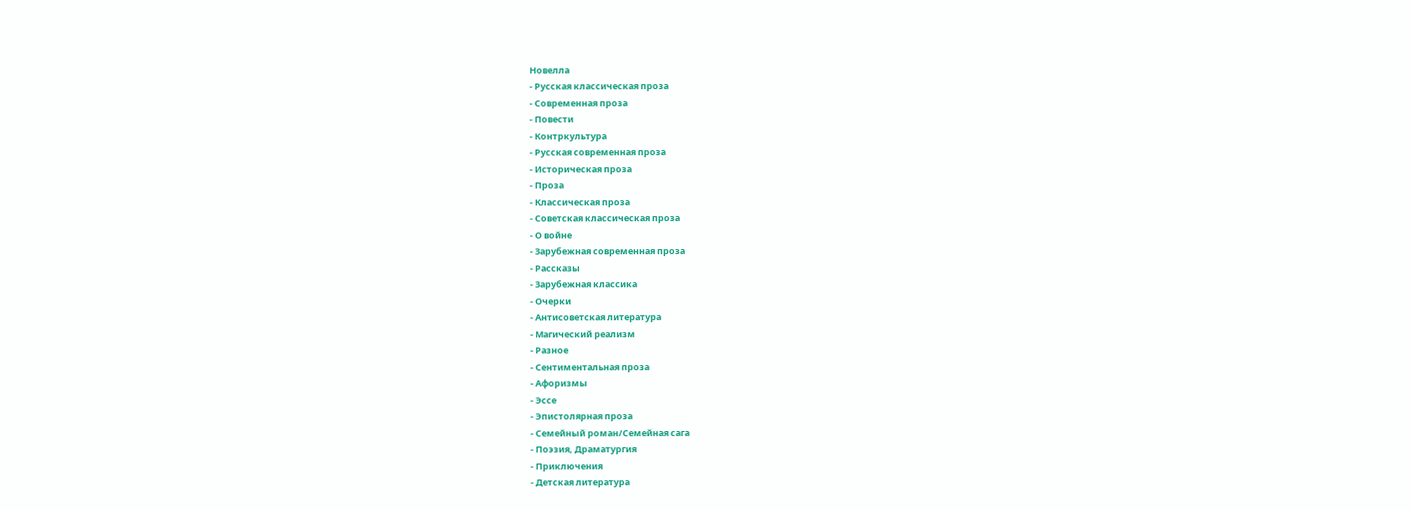Новелла
- Русская классическая проза
- Современная проза
- Повести
- Контркультура
- Русская современная проза
- Историческая проза
- Проза
- Классическая проза
- Советская классическая проза
- О войне
- Зарубежная современная проза
- Рассказы
- Зарубежная классика
- Очерки
- Антисоветская литература
- Магический реализм
- Разное
- Сентиментальная проза
- Афоризмы
- Эссе
- Эпистолярная проза
- Семейный роман/Семейная сага
- Поэзия, Драматургия
- Приключения
- Детская литература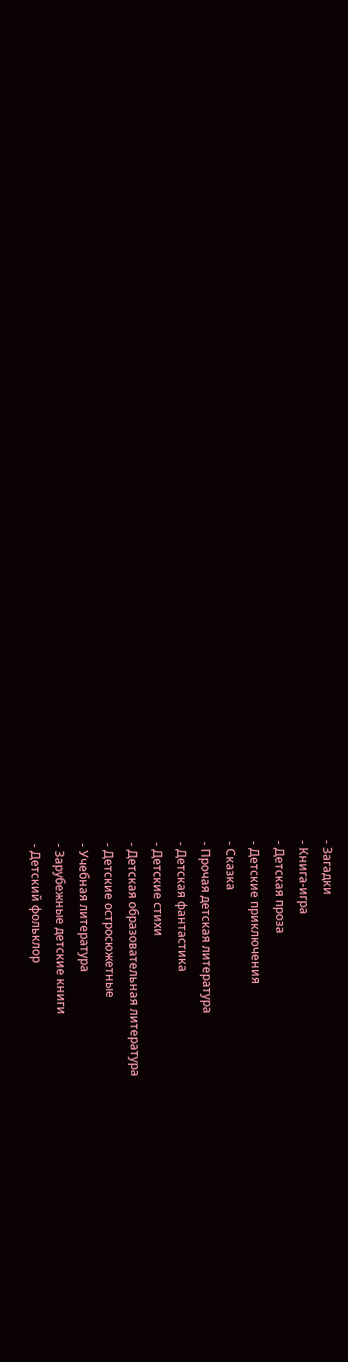- Загадки
- Книга-игра
- Детская проза
- Детские приключения
- Сказка
- Прочая детская литература
- Детская фантастика
- Детские стихи
- Детская образовательная литература
- Детские остросюжетные
- Учебная литература
- Зарубежные детские книги
- Детский фольклор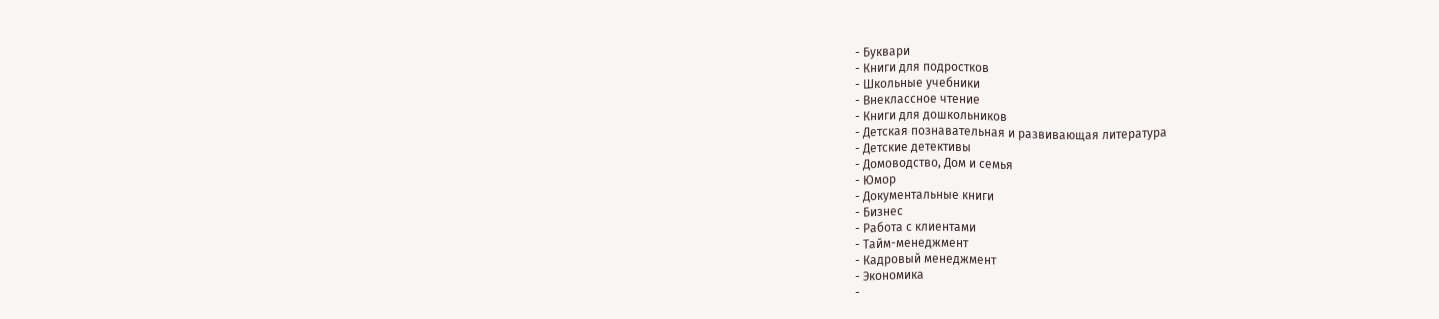- Буквари
- Книги для подростков
- Школьные учебники
- Внеклассное чтение
- Книги для дошкольников
- Детская познавательная и развивающая литература
- Детские детективы
- Домоводство, Дом и семья
- Юмор
- Документальные книги
- Бизнес
- Работа с клиентами
- Тайм-менеджмент
- Кадровый менеджмент
- Экономика
-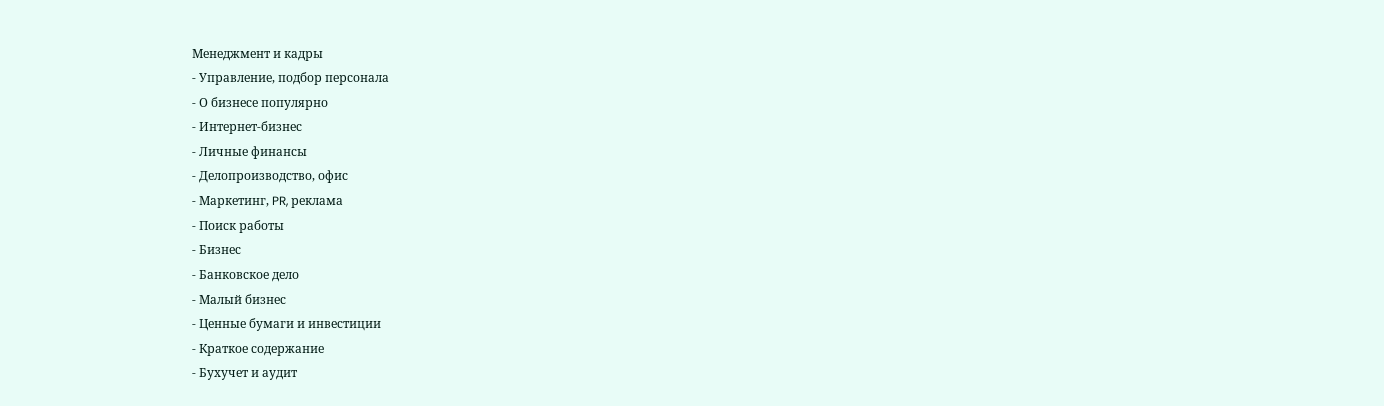Менеджмент и кадры
- Управление, подбор персонала
- О бизнесе популярно
- Интернет-бизнес
- Личные финансы
- Делопроизводство, офис
- Маркетинг, PR, реклама
- Поиск работы
- Бизнес
- Банковское дело
- Малый бизнес
- Ценные бумаги и инвестиции
- Краткое содержание
- Бухучет и аудит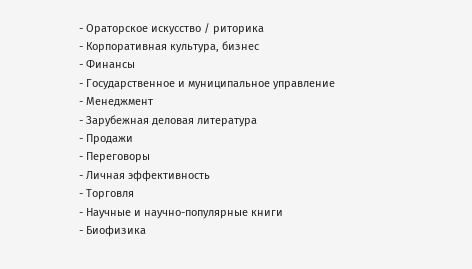- Ораторское искусство / риторика
- Корпоративная культура, бизнес
- Финансы
- Государственное и муниципальное управление
- Менеджмент
- Зарубежная деловая литература
- Продажи
- Переговоры
- Личная эффективность
- Торговля
- Научные и научно-популярные книги
- Биофизика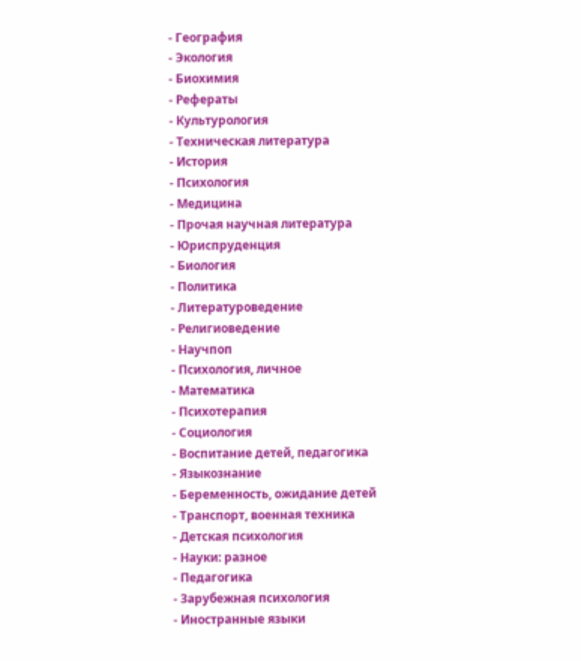- География
- Экология
- Биохимия
- Рефераты
- Культурология
- Техническая литература
- История
- Психология
- Медицина
- Прочая научная литература
- Юриспруденция
- Биология
- Политика
- Литературоведение
- Религиоведение
- Научпоп
- Психология, личное
- Математика
- Психотерапия
- Социология
- Воспитание детей, педагогика
- Языкознание
- Беременность, ожидание детей
- Транспорт, военная техника
- Детская психология
- Науки: разное
- Педагогика
- Зарубежная психология
- Иностранные языки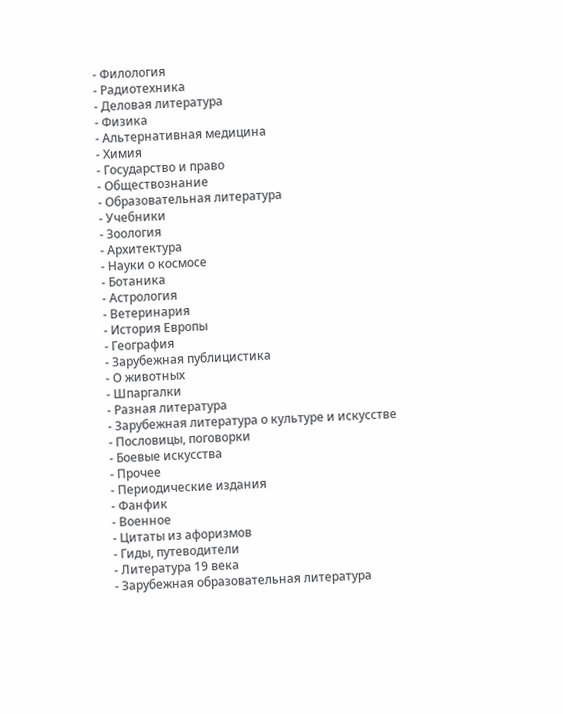- Филология
- Радиотехника
- Деловая литература
- Физика
- Альтернативная медицина
- Химия
- Государство и право
- Обществознание
- Образовательная литература
- Учебники
- Зоология
- Архитектура
- Науки о космосе
- Ботаника
- Астрология
- Ветеринария
- История Европы
- География
- Зарубежная публицистика
- О животных
- Шпаргалки
- Разная литература
- Зарубежная литература о культуре и искусстве
- Пословицы, поговорки
- Боевые искусства
- Прочее
- Периодические издания
- Фанфик
- Военное
- Цитаты из афоризмов
- Гиды, путеводители
- Литература 19 века
- Зарубежная образовательная литература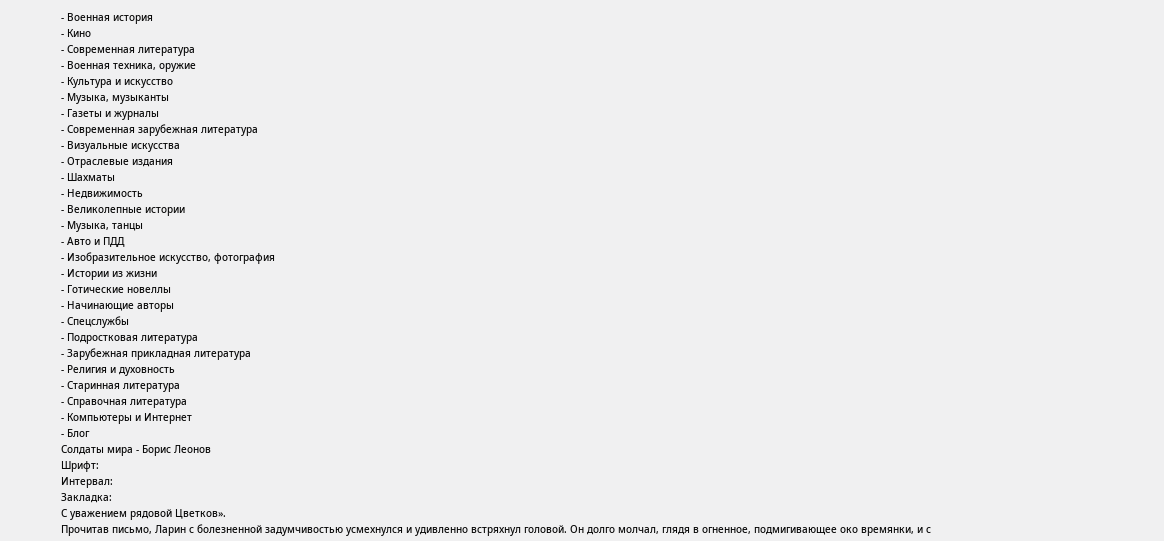- Военная история
- Кино
- Современная литература
- Военная техника, оружие
- Культура и искусство
- Музыка, музыканты
- Газеты и журналы
- Современная зарубежная литература
- Визуальные искусства
- Отраслевые издания
- Шахматы
- Недвижимость
- Великолепные истории
- Музыка, танцы
- Авто и ПДД
- Изобразительное искусство, фотография
- Истории из жизни
- Готические новеллы
- Начинающие авторы
- Спецслужбы
- Подростковая литература
- Зарубежная прикладная литература
- Религия и духовность
- Старинная литература
- Справочная литература
- Компьютеры и Интернет
- Блог
Солдаты мира - Борис Леонов
Шрифт:
Интервал:
Закладка:
С уважением рядовой Цветков».
Прочитав письмо, Ларин с болезненной задумчивостью усмехнулся и удивленно встряхнул головой. Он долго молчал, глядя в огненное, подмигивающее око времянки, и с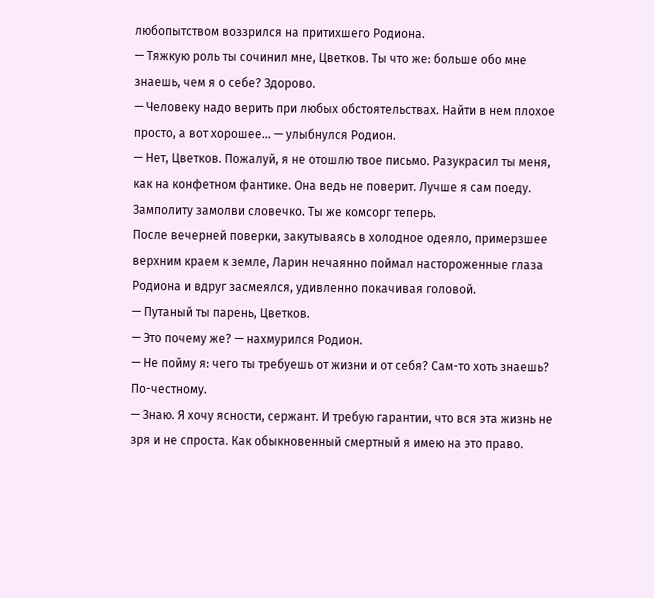любопытством воззрился на притихшего Родиона.
— Тяжкую роль ты сочинил мне, Цветков. Ты что же: больше обо мне знаешь, чем я о себе? Здорово.
— Человеку надо верить при любых обстоятельствах. Найти в нем плохое просто, а вот хорошее… — улыбнулся Родион.
— Нет, Цветков. Пожалуй, я не отошлю твое письмо. Разукрасил ты меня, как на конфетном фантике. Она ведь не поверит. Лучше я сам поеду. Замполиту замолви словечко. Ты же комсорг теперь.
После вечерней поверки, закутываясь в холодное одеяло, примерзшее верхним краем к земле, Ларин нечаянно поймал настороженные глаза Родиона и вдруг засмеялся, удивленно покачивая головой.
— Путаный ты парень, Цветков.
— Это почему же? — нахмурился Родион.
— Не пойму я: чего ты требуешь от жизни и от себя? Сам-то хоть знаешь? По-честному.
— Знаю. Я хочу ясности, сержант. И требую гарантии, что вся эта жизнь не зря и не спроста. Как обыкновенный смертный я имею на это право.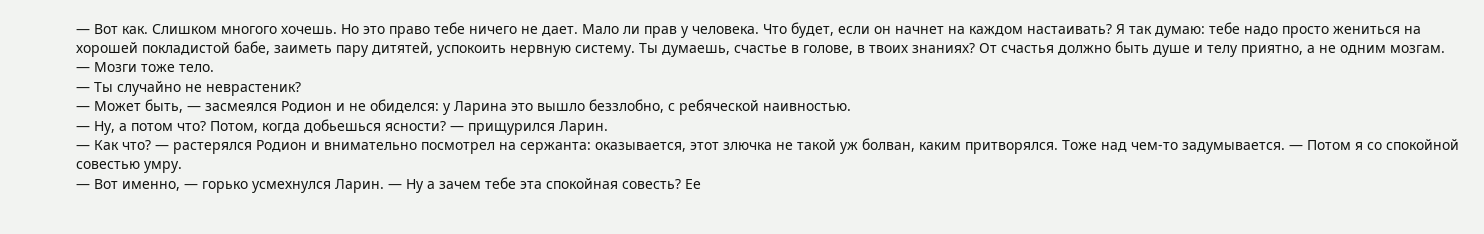— Вот как. Слишком многого хочешь. Но это право тебе ничего не дает. Мало ли прав у человека. Что будет, если он начнет на каждом настаивать? Я так думаю: тебе надо просто жениться на хорошей покладистой бабе, заиметь пару дитятей, успокоить нервную систему. Ты думаешь, счастье в голове, в твоих знаниях? От счастья должно быть душе и телу приятно, а не одним мозгам.
— Мозги тоже тело.
— Ты случайно не неврастеник?
— Может быть, — засмеялся Родион и не обиделся: у Ларина это вышло беззлобно, с ребяческой наивностью.
— Ну, а потом что? Потом, когда добьешься ясности? — прищурился Ларин.
— Как что? — растерялся Родион и внимательно посмотрел на сержанта: оказывается, этот злючка не такой уж болван, каким притворялся. Тоже над чем-то задумывается. — Потом я со спокойной совестью умру.
— Вот именно, — горько усмехнулся Ларин. — Ну а зачем тебе эта спокойная совесть? Ее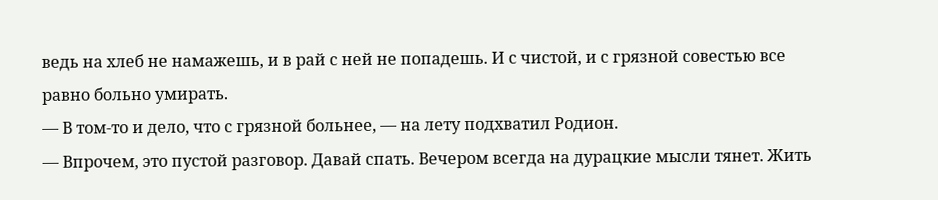ведь на хлеб не намажешь, и в рай с ней не попадешь. И с чистой, и с грязной совестью все равно больно умирать.
— В том-то и дело, что с грязной больнее, — на лету подхватил Родион.
— Впрочем, это пустой разговор. Давай спать. Вечером всегда на дурацкие мысли тянет. Жить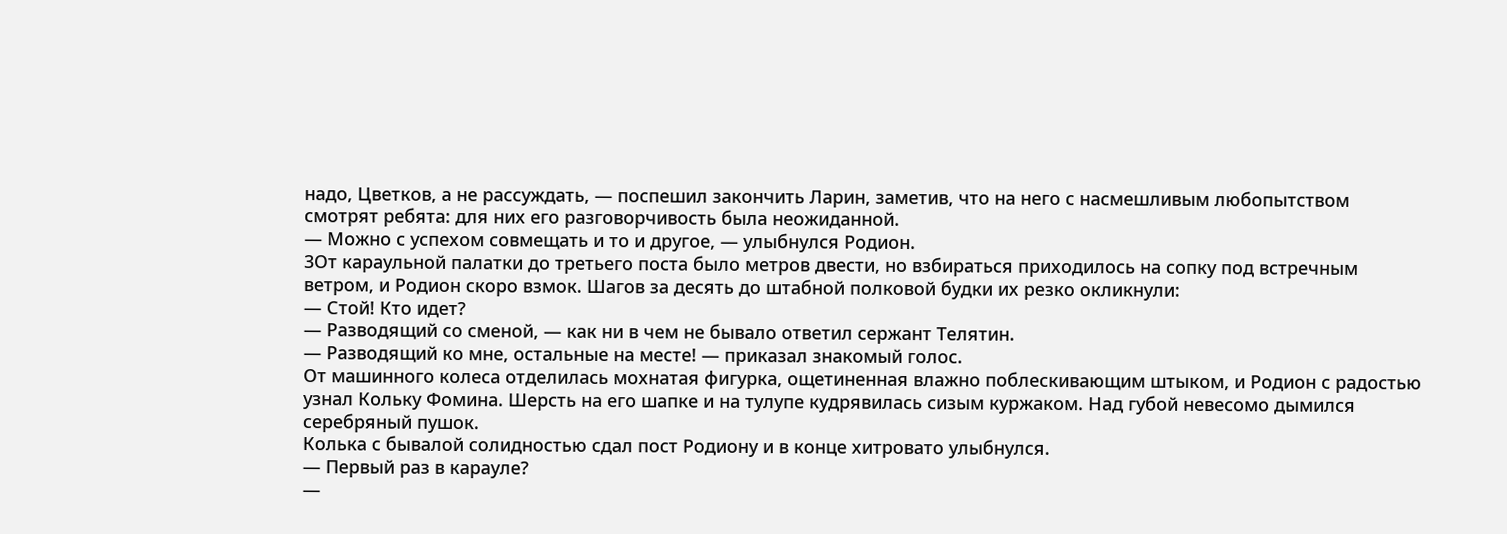надо, Цветков, а не рассуждать, — поспешил закончить Ларин, заметив, что на него с насмешливым любопытством смотрят ребята: для них его разговорчивость была неожиданной.
— Можно с успехом совмещать и то и другое, — улыбнулся Родион.
3От караульной палатки до третьего поста было метров двести, но взбираться приходилось на сопку под встречным ветром, и Родион скоро взмок. Шагов за десять до штабной полковой будки их резко окликнули:
— Стой! Кто идет?
— Разводящий со сменой, — как ни в чем не бывало ответил сержант Телятин.
— Разводящий ко мне, остальные на месте! — приказал знакомый голос.
От машинного колеса отделилась мохнатая фигурка, ощетиненная влажно поблескивающим штыком, и Родион с радостью узнал Кольку Фомина. Шерсть на его шапке и на тулупе кудрявилась сизым куржаком. Над губой невесомо дымился серебряный пушок.
Колька с бывалой солидностью сдал пост Родиону и в конце хитровато улыбнулся.
— Первый раз в карауле?
—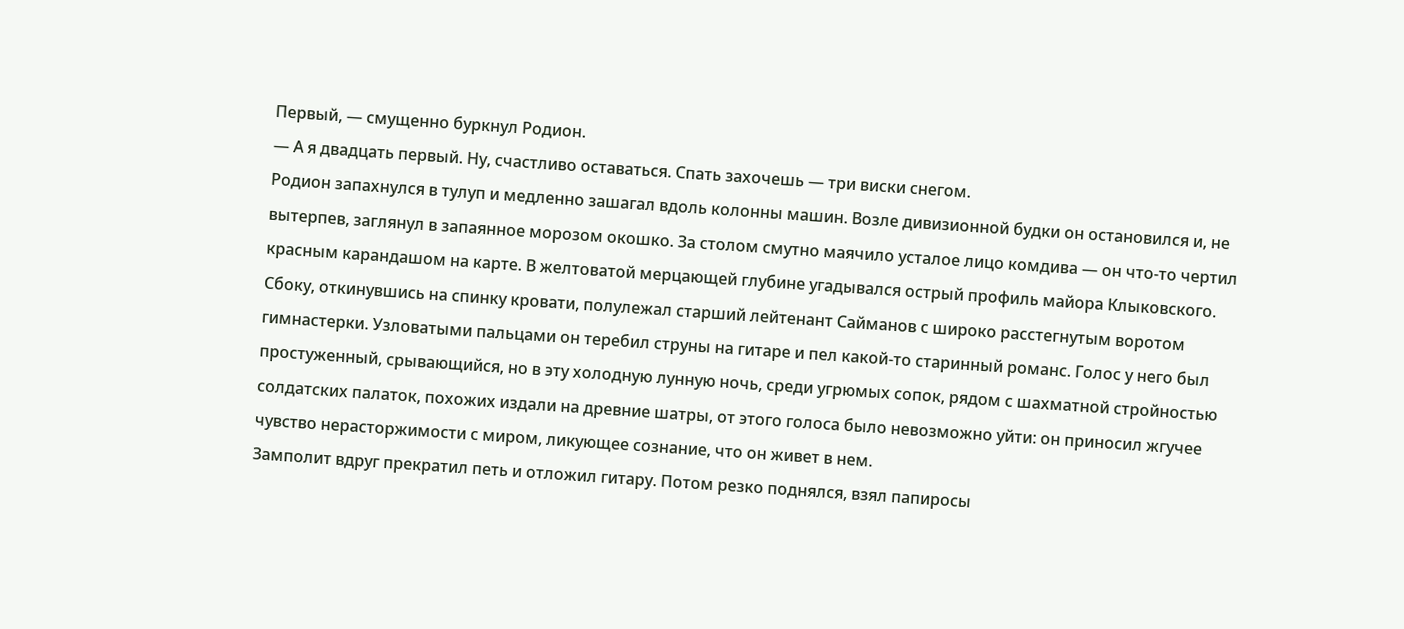Первый, — смущенно буркнул Родион.
— А я двадцать первый. Ну, счастливо оставаться. Спать захочешь — три виски снегом.
Родион запахнулся в тулуп и медленно зашагал вдоль колонны машин. Возле дивизионной будки он остановился и, не вытерпев, заглянул в запаянное морозом окошко. За столом смутно маячило усталое лицо комдива — он что-то чертил красным карандашом на карте. В желтоватой мерцающей глубине угадывался острый профиль майора Клыковского. Сбоку, откинувшись на спинку кровати, полулежал старший лейтенант Сайманов с широко расстегнутым воротом гимнастерки. Узловатыми пальцами он теребил струны на гитаре и пел какой-то старинный романс. Голос у него был простуженный, срывающийся, но в эту холодную лунную ночь, среди угрюмых сопок, рядом с шахматной стройностью солдатских палаток, похожих издали на древние шатры, от этого голоса было невозможно уйти: он приносил жгучее чувство нерасторжимости с миром, ликующее сознание, что он живет в нем.
Замполит вдруг прекратил петь и отложил гитару. Потом резко поднялся, взял папиросы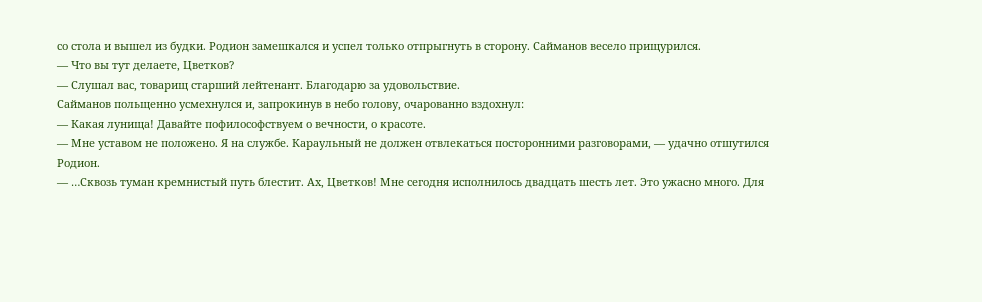со стола и вышел из будки. Родион замешкался и успел только отпрыгнуть в сторону. Сайманов весело прищурился.
— Что вы тут делаете, Цветков?
— Слушал вас, товарищ старший лейтенант. Благодарю за удовольствие.
Сайманов польщенно усмехнулся и, запрокинув в небо голову, очарованно вздохнул:
— Какая лунища! Давайте пофилософствуем о вечности, о красоте.
— Мне уставом не положено. Я на службе. Караульный не должен отвлекаться посторонними разговорами, — удачно отшутился Родион.
— …Сквозь туман кремнистый путь блестит. Ах, Цветков! Мне сегодня исполнилось двадцать шесть лет. Это ужасно много. Для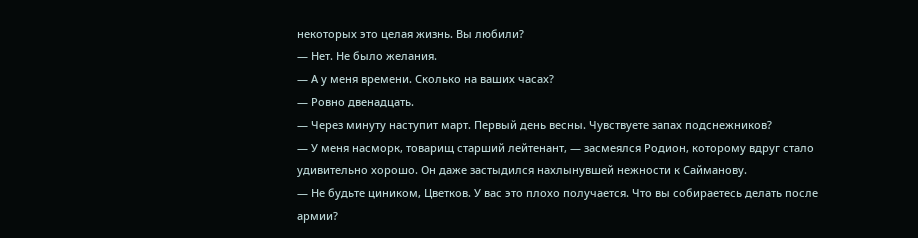некоторых это целая жизнь. Вы любили?
— Нет. Не было желания.
— А у меня времени. Сколько на ваших часах?
— Ровно двенадцать.
— Через минуту наступит март. Первый день весны. Чувствуете запах подснежников?
— У меня насморк, товарищ старший лейтенант, — засмеялся Родион, которому вдруг стало удивительно хорошо. Он даже застыдился нахлынувшей нежности к Сайманову.
— Не будьте циником, Цветков. У вас это плохо получается. Что вы собираетесь делать после армии?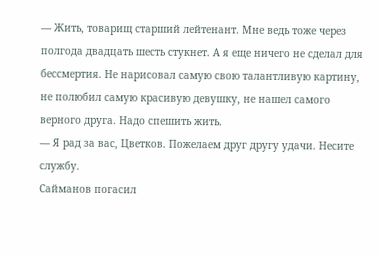— Жить, товарищ старший лейтенант. Мне ведь тоже через полгода двадцать шесть стукнет. А я еще ничего не сделал для бессмертия. Не нарисовал самую свою талантливую картину, не полюбил самую красивую девушку, не нашел самого верного друга. Надо спешить жить.
— Я рад за вас, Цветков. Пожелаем друг другу удачи. Несите службу.
Сайманов погасил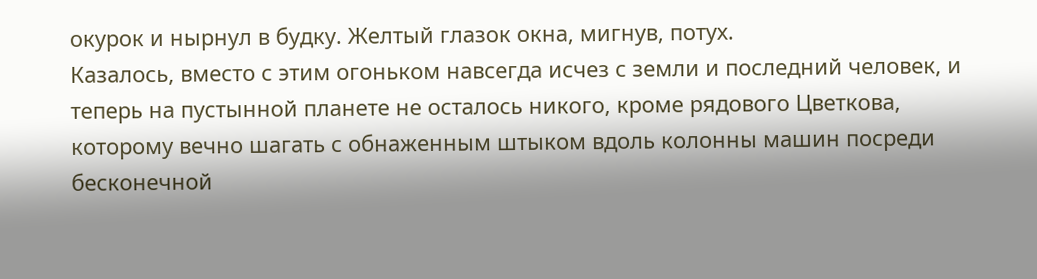окурок и нырнул в будку. Желтый глазок окна, мигнув, потух.
Казалось, вместо с этим огоньком навсегда исчез с земли и последний человек, и теперь на пустынной планете не осталось никого, кроме рядового Цветкова, которому вечно шагать с обнаженным штыком вдоль колонны машин посреди бесконечной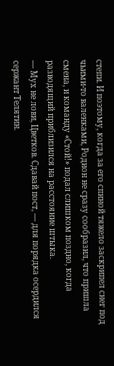степи. И поэтому, когда за его спиной тяжело заскрипел снег под чьими-то валенками, Родион не сразу сообразил, что пришла смена, и команду «Стой!» подал слишком поздно, когда разводящий приблизился на расстояние штыка.
— Мух не лови, Цветков. Сдавай пост, — для порядка осердился сержант Телятин.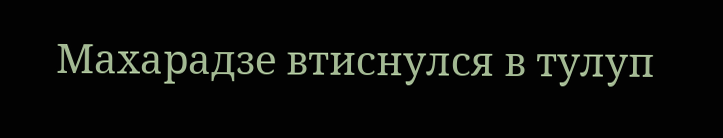Махарадзе втиснулся в тулуп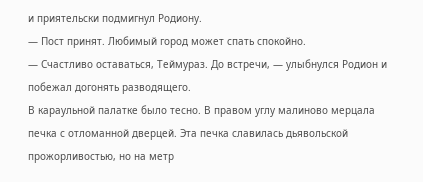и приятельски подмигнул Родиону.
— Пост принят. Любимый город может спать спокойно.
— Счастливо оставаться, Теймураз. До встречи, — улыбнулся Родион и побежал догонять разводящего.
В караульной палатке было тесно. В правом углу малиново мерцала печка с отломанной дверцей. Эта печка славилась дьявольской прожорливостью, но на метр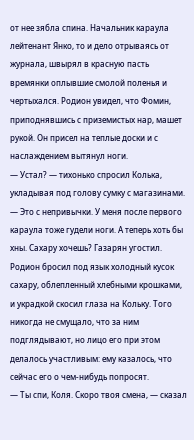от нее зябла спина. Начальник караула лейтенант Янко, то и дело отрываясь от журнала, швырял в красную пасть времянки оплывшие смолой поленья и чертыхался. Родион увидел, что Фомин, приподнявшись с приземистых нар, машет рукой. Он присел на теплые доски и с наслаждением вытянул ноги.
— Устал? — тихонько спросил Колька, укладывая под голову сумку с магазинами. — Это с непривычки. У меня после первого караула тоже гудели ноги. А теперь хоть бы хны. Сахару хочешь? Газарян угостил.
Родион бросил под язык холодный кусок сахару, облепленный хлебными крошками, и украдкой скосил глаза на Кольку. Того никогда не смущало, что за ним подглядывают, но лицо его при этом делалось участливым: ему казалось, что сейчас его о чем-нибудь попросят.
— Ты спи, Коля. Скоро твоя смена, — сказал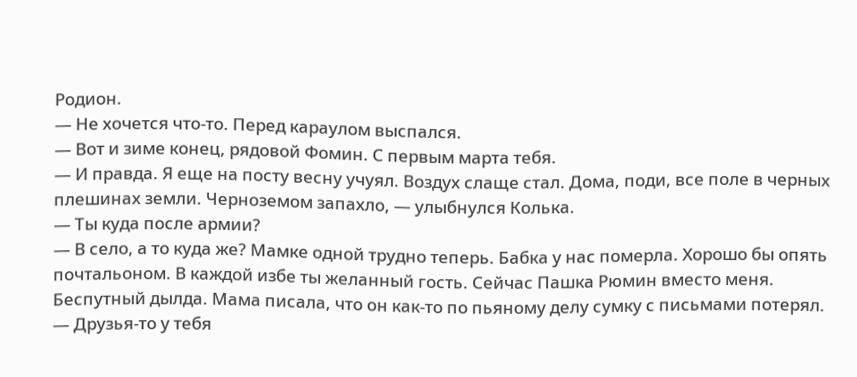Родион.
— Не хочется что-то. Перед караулом выспался.
— Вот и зиме конец, рядовой Фомин. С первым марта тебя.
— И правда. Я еще на посту весну учуял. Воздух слаще стал. Дома, поди, все поле в черных плешинах земли. Черноземом запахло, — улыбнулся Колька.
— Ты куда после армии?
— В село, а то куда же? Мамке одной трудно теперь. Бабка у нас померла. Хорошо бы опять почтальоном. В каждой избе ты желанный гость. Сейчас Пашка Рюмин вместо меня. Беспутный дылда. Мама писала, что он как-то по пьяному делу сумку с письмами потерял.
— Друзья-то у тебя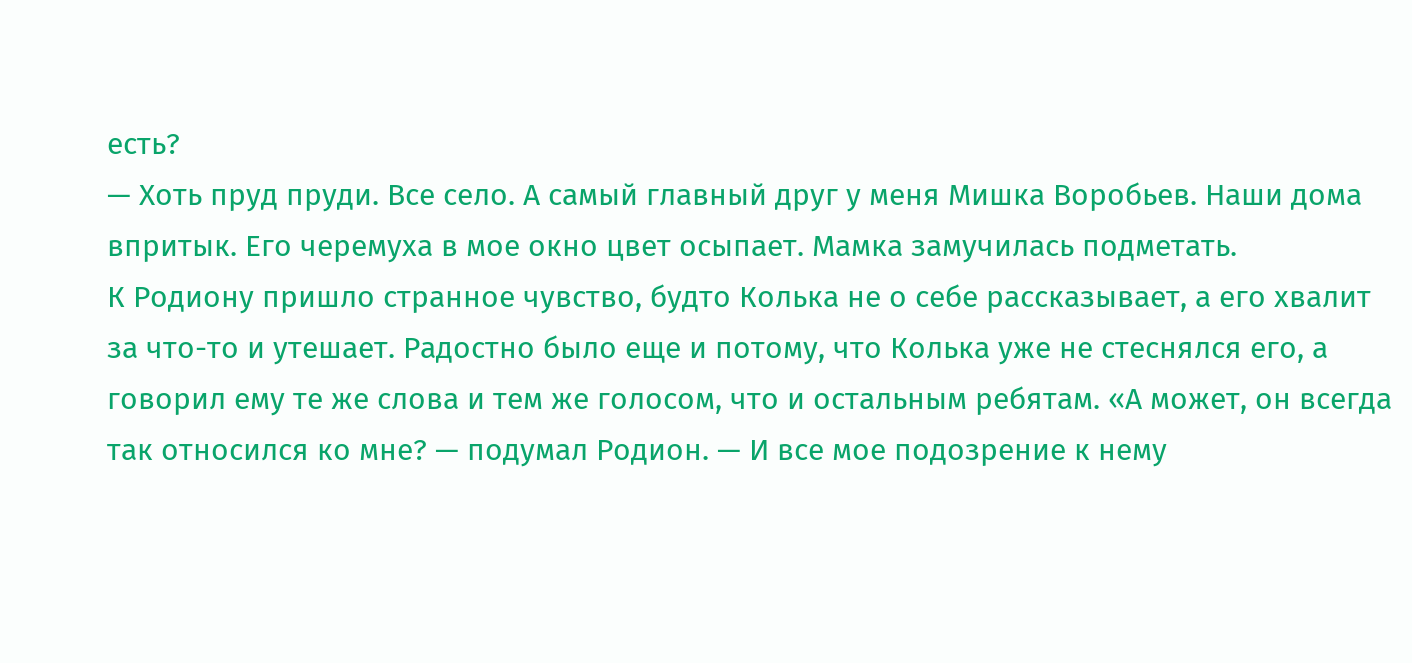есть?
— Хоть пруд пруди. Все село. А самый главный друг у меня Мишка Воробьев. Наши дома впритык. Его черемуха в мое окно цвет осыпает. Мамка замучилась подметать.
К Родиону пришло странное чувство, будто Колька не о себе рассказывает, а его хвалит за что-то и утешает. Радостно было еще и потому, что Колька уже не стеснялся его, а говорил ему те же слова и тем же голосом, что и остальным ребятам. «А может, он всегда так относился ко мне? — подумал Родион. — И все мое подозрение к нему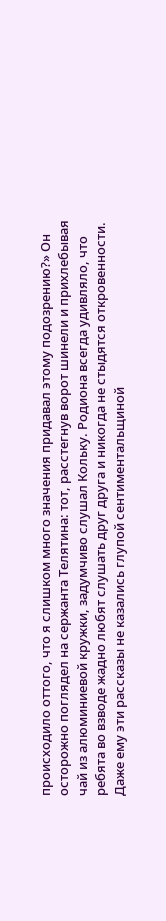происходило оттого, что я слишком много значения придавал этому подозрению?» Он осторожно поглядел на сержанта Телятина: тот, расстегнув ворот шинели и прихлебывая чай из алюминиевой кружки, задумчиво слушал Кольку. Родиона всегда удивляло, что ребята во взводе жадно любят слушать друг друга и никогда не стыдятся откровенности. Даже ему эти рассказы не казались глупой сентиментальщиной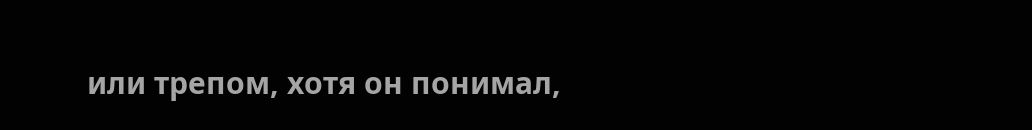или трепом, хотя он понимал,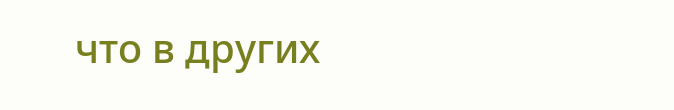что в других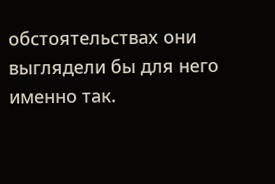обстоятельствах они выглядели бы для него именно так.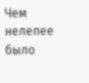Чем нелепее было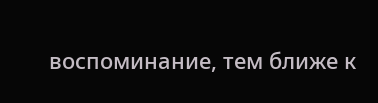воспоминание, тем ближе к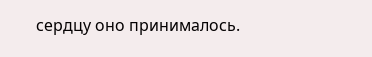сердцу оно принималось.